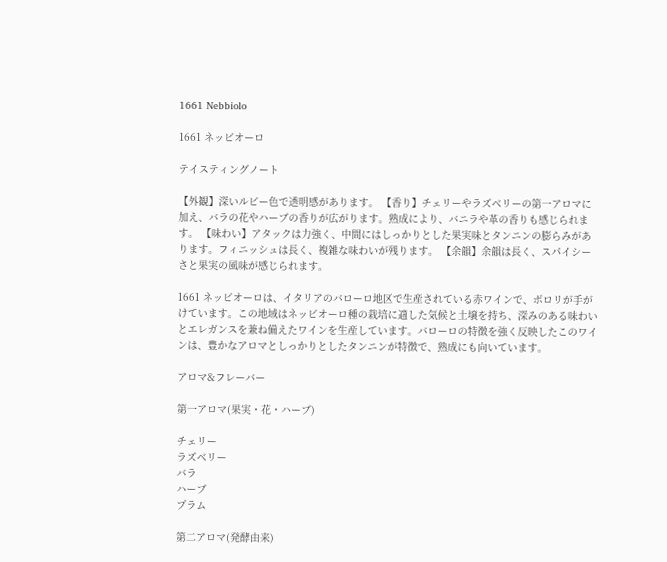1661 Nebbiolo

1661 ネッビオーロ

テイスティングノート

【外観】深いルビー色で透明感があります。 【香り】チェリーやラズベリーの第一アロマに加え、バラの花やハーブの香りが広がります。熟成により、バニラや革の香りも感じられます。 【味わい】アタックは力強く、中間にはしっかりとした果実味とタンニンの膨らみがあります。フィニッシュは長く、複雑な味わいが残ります。 【余韻】余韻は長く、スパイシーさと果実の風味が感じられます。

1661 ネッビオーロは、イタリアのバローロ地区で生産されている赤ワインで、ボロリが手がけています。この地域はネッビオーロ種の栽培に適した気候と土壌を持ち、深みのある味わいとエレガンスを兼ね備えたワインを生産しています。バローロの特徴を強く反映したこのワインは、豊かなアロマとしっかりとしたタンニンが特徴で、熟成にも向いています。

アロマ&フレーバー

第一アロマ(果実・花・ハーブ)

チェリー
ラズベリー
バラ
ハーブ
プラム

第二アロマ(発酵由来)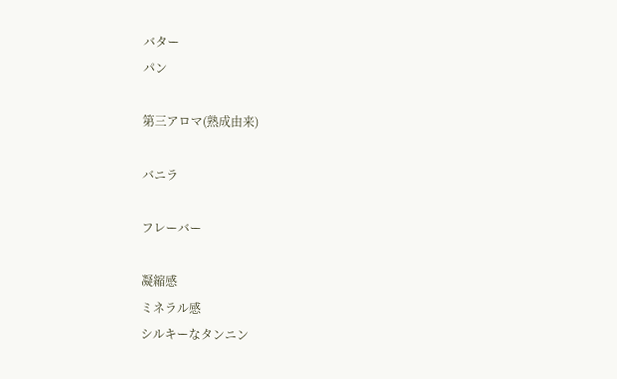バター
パン

第三アロマ(熟成由来)

バニラ

フレーバー

凝縮感
ミネラル感
シルキーなタンニン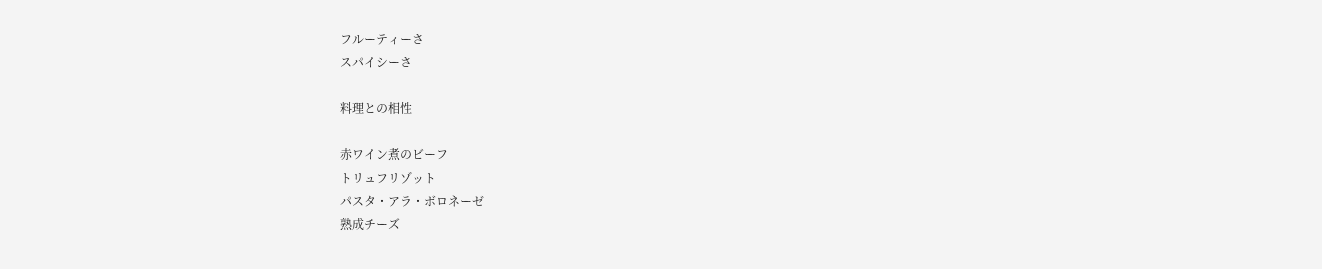フルーティーさ
スパイシーさ

料理との相性

赤ワイン煮のビーフ
トリュフリゾット
パスタ・アラ・ボロネーゼ
熟成チーズ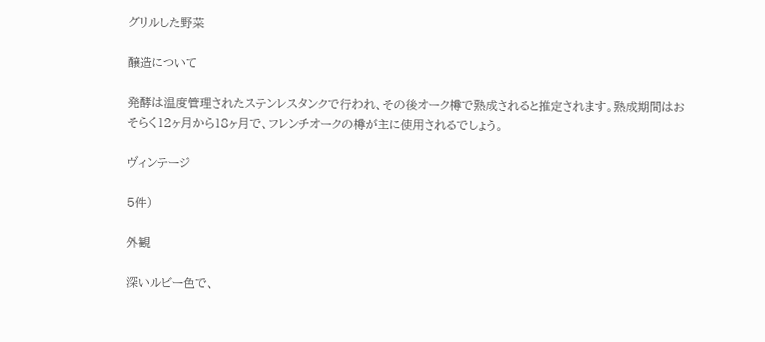グリルした野菜

醸造について

発酵は温度管理されたステンレスタンクで行われ、その後オーク樽で熟成されると推定されます。熟成期間はおそらく12ヶ月から18ヶ月で、フレンチオークの樽が主に使用されるでしょう。

ヴィンテージ

5件)

外観

深いルビー色で、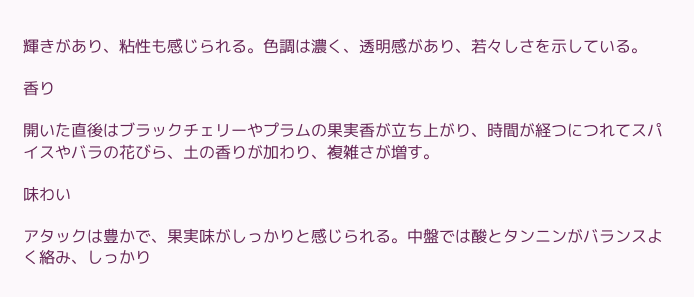輝きがあり、粘性も感じられる。色調は濃く、透明感があり、若々しさを示している。

香り

開いた直後はブラックチェリーやプラムの果実香が立ち上がり、時間が経つにつれてスパイスやバラの花びら、土の香りが加わり、複雑さが増す。

味わい

アタックは豊かで、果実味がしっかりと感じられる。中盤では酸とタンニンがバランスよく絡み、しっかり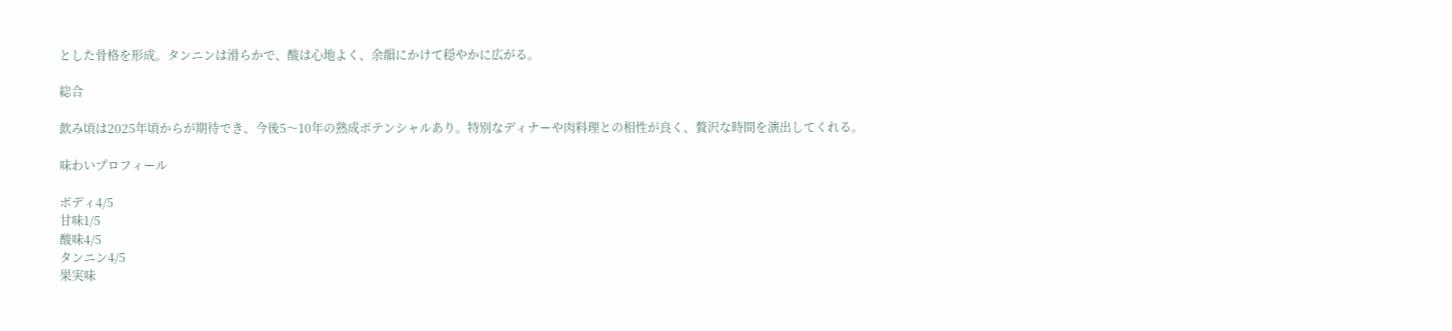とした骨格を形成。タンニンは滑らかで、酸は心地よく、余韻にかけて穏やかに広がる。

総合

飲み頃は2025年頃からが期待でき、今後5〜10年の熟成ポテンシャルあり。特別なディナーや肉料理との相性が良く、贅沢な時間を演出してくれる。

味わいプロフィール

ボディ4/5
甘味1/5
酸味4/5
タンニン4/5
果実味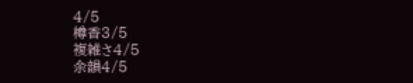4/5
樽香3/5
複雑さ4/5
余韻4/5